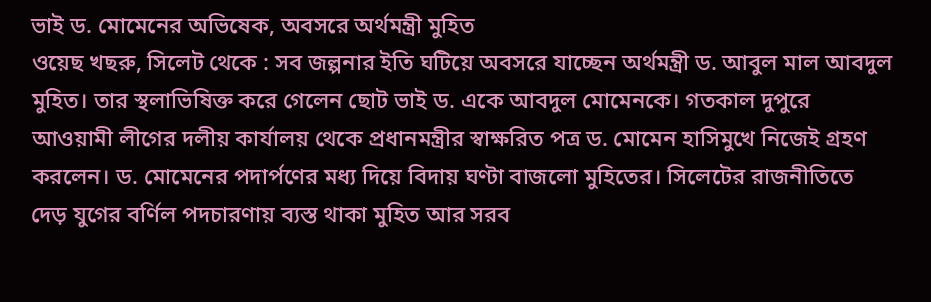ভাই ড. মোমেনের অভিষেক, অবসরে অর্থমন্ত্রী মুহিত
ওয়েছ খছরু, সিলেট থেকে : সব জল্পনার ইতি ঘটিয়ে অবসরে যাচ্ছেন অর্থমন্ত্রী ড. আবুল মাল আবদুল মুহিত। তার স্থলাভিষিক্ত করে গেলেন ছোট ভাই ড. একে আবদুল মোমেনকে। গতকাল দুপুরে আওয়ামী লীগের দলীয় কার্যালয় থেকে প্রধানমন্ত্রীর স্বাক্ষরিত পত্র ড. মোমেন হাসিমুখে নিজেই গ্রহণ করলেন। ড. মোমেনের পদার্পণের মধ্য দিয়ে বিদায় ঘণ্টা বাজলো মুহিতের। সিলেটের রাজনীতিতে দেড় যুগের বর্ণিল পদচারণায় ব্যস্ত থাকা মুহিত আর সরব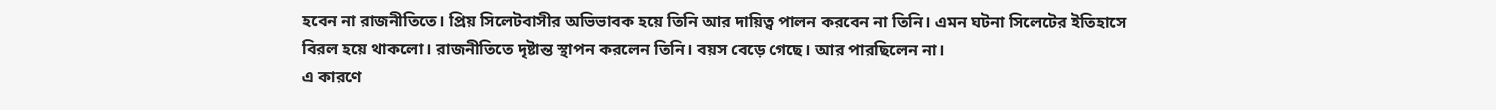হবেন না রাজনীতিতে। প্রিয় সিলেটবাসীর অভিভাবক হয়ে তিনি আর দায়িত্ব পালন করবেন না তিনি। এমন ঘটনা সিলেটের ইতিহাসে বিরল হয়ে থাকলো। রাজনীতিতে দৃষ্টান্ত স্থাপন করলেন তিনি। বয়স বেড়ে গেছে। আর পারছিলেন না।
এ কারণে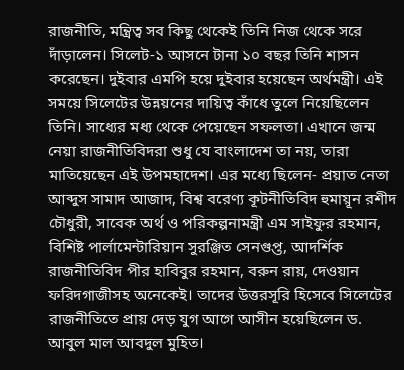রাজনীতি, মন্ত্রিত্ব সব কিছু থেকেই তিনি নিজ থেকে সরে দাঁড়ালেন। সিলেট-১ আসনে টানা ১০ বছর তিনি শাসন করেছেন। দুইবার এমপি হয়ে দুইবার হয়েছেন অর্থমন্ত্রী। এই সময়ে সিলেটের উন্নয়নের দায়িত্ব কাঁধে তুলে নিয়েছিলেন তিনি। সাধ্যের মধ্য থেকে পেয়েছেন সফলতা। এখানে জন্ম নেয়া রাজনীতিবিদরা শুধু যে বাংলাদেশ তা নয়, তারা মাতিয়েছেন এই উপমহাদেশ। এর মধ্যে ছিলেন- প্রয়াত নেতা আব্দুস সামাদ আজাদ, বিশ্ব বরেণ্য কূটনীতিবিদ হুমায়ূন রশীদ চৌধুরী, সাবেক অর্থ ও পরিকল্পনামন্ত্রী এম সাইফুর রহমান, বিশিষ্ট পার্লামেন্টারিয়ান সুরঞ্জিত সেনগুপ্ত, আদর্শিক রাজনীতিবিদ পীর হাবিবুর রহমান, বরুন রায়, দেওয়ান ফরিদগাজীসহ অনেকেই। তাদের উত্তরসূরি হিসেবে সিলেটের রাজনীতিতে প্রায় দেড় যুগ আগে আসীন হয়েছিলেন ড. আবুল মাল আবদুল মুহিত।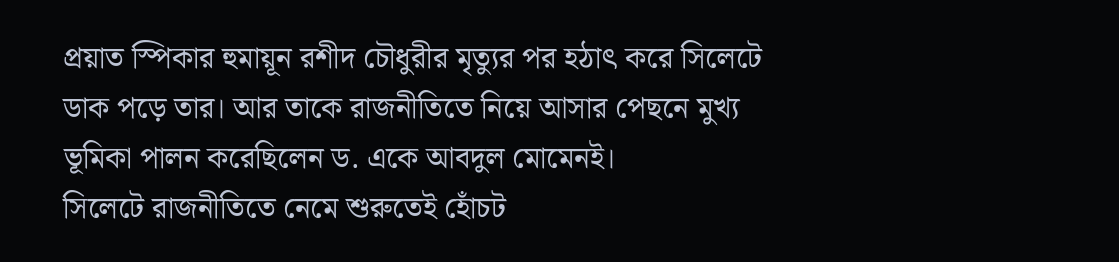প্রয়াত স্পিকার হুমায়ূন রশীদ চৌধুরীর মৃত্যুর পর হঠাৎ করে সিলেটে ডাক পড়ে তার। আর তাকে রাজনীতিতে নিয়ে আসার পেছনে মুখ্য ভূমিকা পালন করেছিলেন ড. একে আবদুল মোমেনই।
সিলেটে রাজনীতিতে নেমে শুরুতেই হোঁচট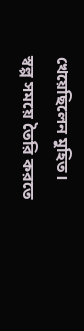খেয়েছিলেন মুহিত। স্বল্প সময়ে তৈরি করতে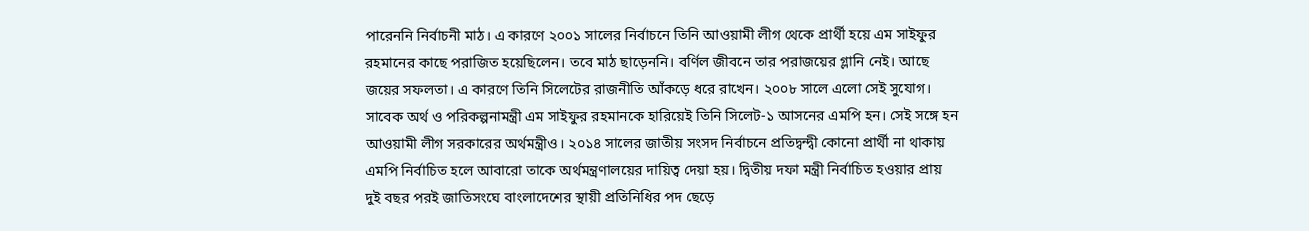পারেননি নির্বাচনী মাঠ। এ কারণে ২০০১ সালের নির্বাচনে তিনি আওয়ামী লীগ থেকে প্রার্থী হয়ে এম সাইফুর রহমানের কাছে পরাজিত হয়েছিলেন। তবে মাঠ ছাড়েননি। বর্ণিল জীবনে তার পরাজয়ের গ্লানি নেই। আছে জয়ের সফলতা। এ কারণে তিনি সিলেটের রাজনীতি আঁকড়ে ধরে রাখেন। ২০০৮ সালে এলো সেই সুযোগ। সাবেক অর্থ ও পরিকল্পনামন্ত্রী এম সাইফুর রহমানকে হারিয়েই তিনি সিলেট-১ আসনের এমপি হন। সেই সঙ্গে হন আওয়ামী লীগ সরকারের অর্থমন্ত্রীও। ২০১৪ সালের জাতীয় সংসদ নির্বাচনে প্রতিদ্বন্দ্বী কোনো প্রার্থী না থাকায় এমপি নির্বাচিত হলে আবারো তাকে অর্থমন্ত্রণালয়ের দায়িত্ব দেয়া হয়। দ্বিতীয় দফা মন্ত্রী নির্বাচিত হওয়ার প্রায় দুই বছর পরই জাতিসংঘে বাংলাদেশের স্থায়ী প্রতিনিধির পদ ছেড়ে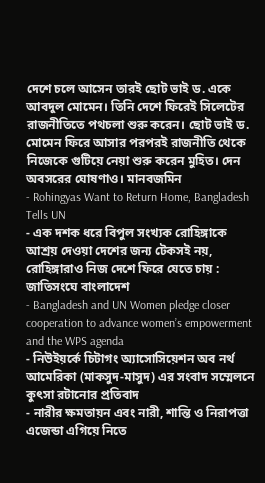দেশে চলে আসেন তারই ছোট ভাই ড. একে আবদুল মোমেন। তিনি দেশে ফিরেই সিলেটের রাজনীতিতে পথচলা শুরু করেন। ছোট ভাই ড. মোমেন ফিরে আসার পরপরই রাজনীতি থেকে নিজেকে গুটিয়ে নেয়া শুরু করেন মুহিত। দেন অবসরের ঘোষণাও। মানবজমিন
- Rohingyas Want to Return Home, Bangladesh Tells UN
- এক দশক ধরে বিপুল সংখ্যক রোহিঙ্গাকে আশ্রয় দেওয়া দেশের জন্য টেকসই নয়, রোহিঙ্গারাও নিজ দেশে ফিরে যেতে চায় : জাতিসংঘে বাংলাদেশ
- Bangladesh and UN Women pledge closer cooperation to advance women’s empowerment and the WPS agenda
- নিউইয়র্কে চিটাগং অ্যাসোসিয়েশন অব নর্থ আমেরিকা (মাকসুদ-মাসুদ) এর সংবাদ সম্মেলনে কুৎসা রটানোর প্রতিবাদ
- নারীর ক্ষমতায়ন এবং নারী, শান্তি ও নিরাপত্তা এজেন্ডা এগিয়ে নিতে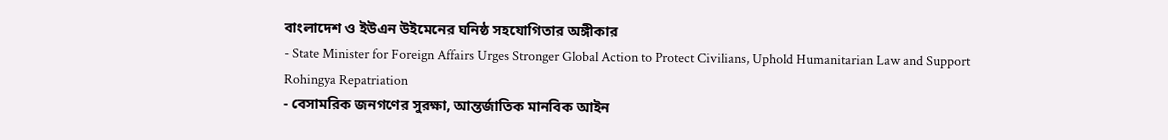বাংলাদেশ ও ইউএন উইমেনের ঘনিষ্ঠ সহযোগিতার অঙ্গীকার
- State Minister for Foreign Affairs Urges Stronger Global Action to Protect Civilians, Uphold Humanitarian Law and Support Rohingya Repatriation
- বেসামরিক জনগণের সুরক্ষা, আন্তর্জাতিক মানবিক আইন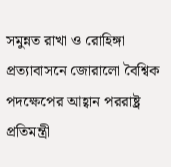সমুন্নত রাখা ও রোহিঙ্গা প্রত্যাবাসনে জোরালো বৈশ্বিক পদক্ষেপের আহ্বান পররাষ্ট্র প্রতিমন্ত্রী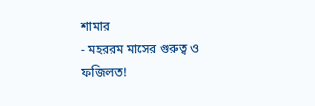শামার
- মহররম মাসের গুরুত্ব ও ফজিলত!